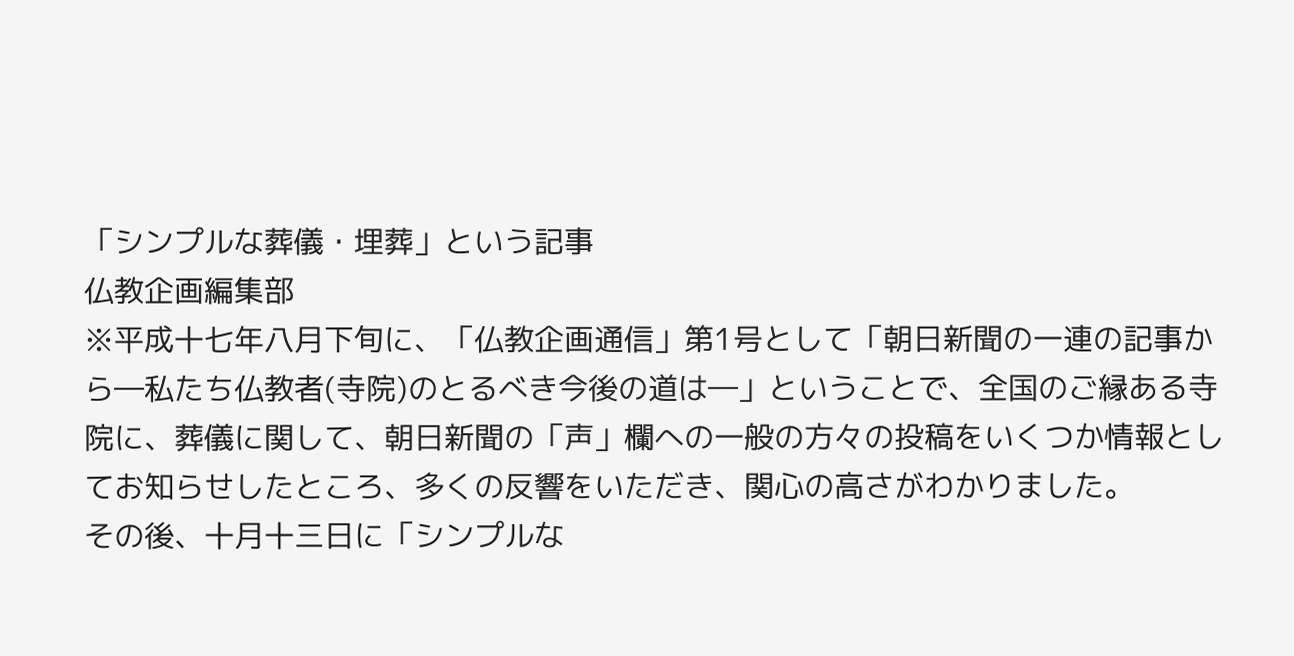「シンプルな葬儀・埋葬」という記事
仏教企画編集部
※平成十七年八月下旬に、「仏教企画通信」第1号として「朝日新聞の一連の記事から―私たち仏教者(寺院)のとるべき今後の道は―」ということで、全国のご縁ある寺院に、葬儀に関して、朝日新聞の「声」欄への一般の方々の投稿をいくつか情報としてお知らせしたところ、多くの反響をいただき、関心の高さがわかりました。
その後、十月十三日に「シンプルな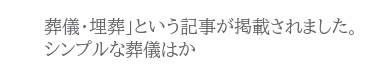葬儀・埋葬」という記事が掲載されました。
シンプルな葬儀はか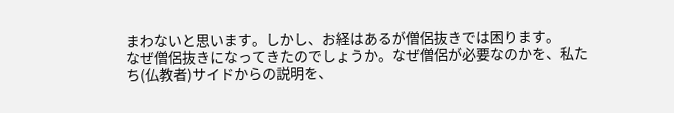まわないと思います。しかし、お経はあるが僧侶抜きでは困ります。
なぜ僧侶抜きになってきたのでしょうか。なぜ僧侶が必要なのかを、私たち(仏教者)サイドからの説明を、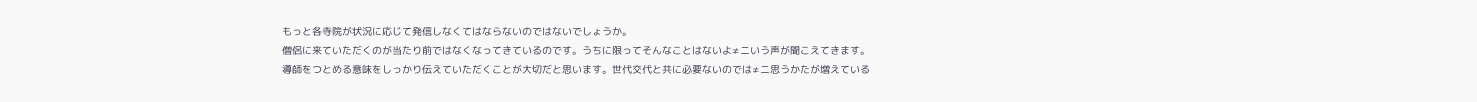もっと各寺院が状況に応じて発信しなくてはならないのではないでしょうか。
僧侶に来ていただくのが当たり前ではなくなってきているのです。うちに限ってそんなことはないよ≠ニいう声が聞こえてきます。
導師をつとめる意味をしっかり伝えていただくことが大切だと思います。世代交代と共に必要ないのでは≠ニ思うかたが増えている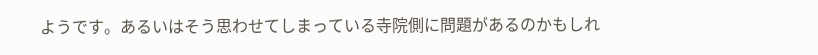ようです。あるいはそう思わせてしまっている寺院側に問題があるのかもしれ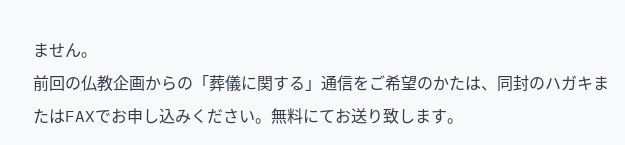ません。
前回の仏教企画からの「葬儀に関する」通信をご希望のかたは、同封のハガキまたはFAXでお申し込みください。無料にてお送り致します。